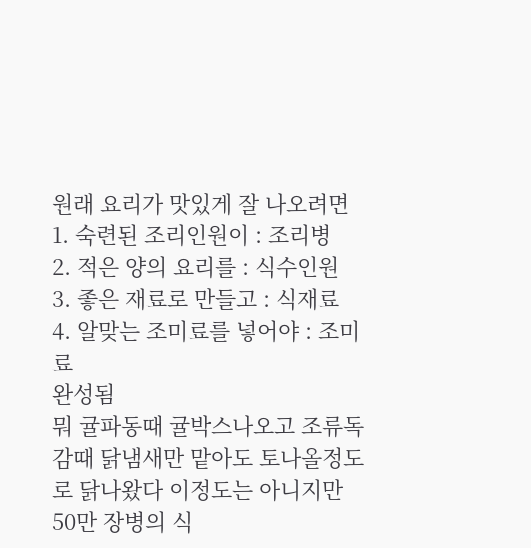원래 요리가 맛있게 잘 나오려면
1. 숙련된 조리인원이 : 조리병
2. 적은 양의 요리를 : 식수인원
3. 좋은 재료로 만들고 : 식재료
4. 알맞는 조미료를 넣어야 : 조미료
완성됨
뭐 귤파동때 귤박스나오고 조류독감때 닭냄새만 맡아도 토나올정도로 닭나왔다 이정도는 아니지만
50만 장병의 식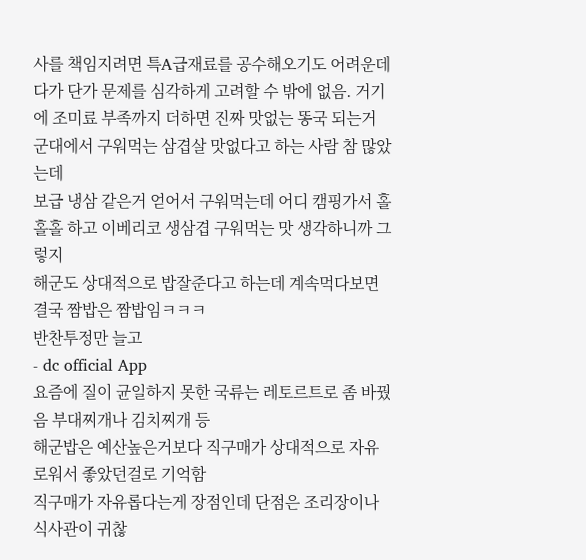사를 책임지려면 특A급재료를 공수해오기도 어려운데다가 단가 문제를 심각하게 고려할 수 밖에 없음. 거기에 조미료 부족까지 더하면 진짜 맛없는 똥국 되는거
군대에서 구워먹는 삼겹살 맛없다고 하는 사람 참 많았는데
보급 냉삼 같은거 얻어서 구워먹는데 어디 캠핑가서 홀홀홀 하고 이베리코 생삼겹 구워먹는 맛 생각하니까 그렇지
해군도 상대적으로 밥잘준다고 하는데 계속먹다보면 결국 짬밥은 짬밥임ㅋㅋㅋ
반찬투정만 늘고
- dc official App
요즘에 질이 균일하지 못한 국류는 레토르트로 좀 바꿨음 부대찌개나 김치찌개 등
해군밥은 예산높은거보다 직구매가 상대적으로 자유로워서 좋았던걸로 기억함
직구매가 자유롭다는게 장점인데 단점은 조리장이나 식사관이 귀찮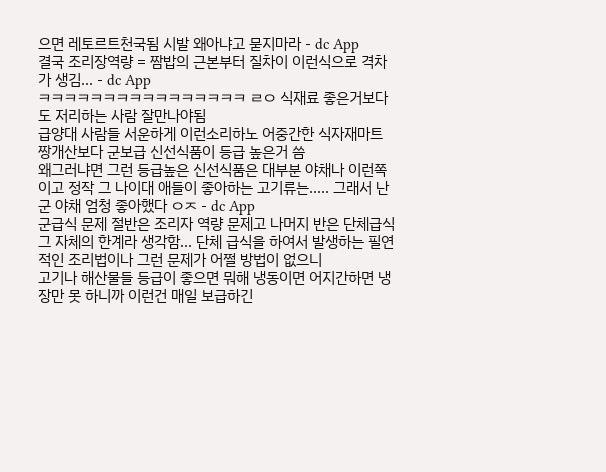으면 레토르트천국됨 시발 왜아냐고 묻지마라 - dc App
결국 조리장역량 = 짬밥의 근본부터 질차이 이런식으로 격차가 생김… - dc App
ㅋㅋㅋㅋㅋㅋㅋㅋㅋㅋㅋㅋㅋㅋㅋㅋ ㄹㅇ 식재료 좋은거보다도 저리하는 사람 잘만나야됨
급양대 사람들 서운하게 이런소리하노 어중간한 식자재마트 짱개산보다 군보급 신선식품이 등급 높은거 씀
왜그러냐면 그런 등급높은 신선식품은 대부분 야채나 이런쪽이고 정작 그 나이대 애들이 좋아하는 고기류는….. 그래서 난 군 야채 엄청 좋아했다 ㅇㅈ - dc App
군급식 문제 절반은 조리자 역량 문제고 나머지 반은 단체급식 그 자체의 한계라 생각함... 단체 급식을 하여서 발생하는 필연적인 조리법이나 그런 문제가 어쩔 방법이 없으니
고기나 해산물들 등급이 좋으면 뭐해 냉동이면 어지간하면 냉장만 못 하니까 이런건 매일 보급하긴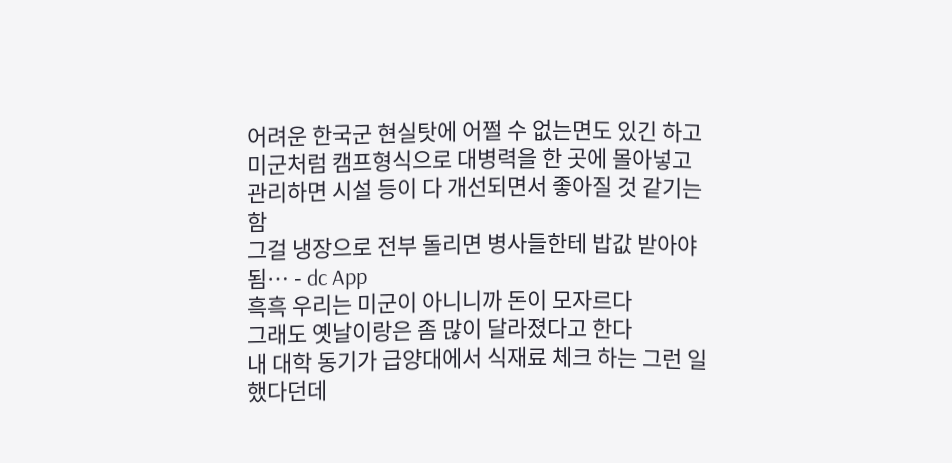어려운 한국군 현실탓에 어쩔 수 없는면도 있긴 하고
미군처럼 캠프형식으로 대병력을 한 곳에 몰아넣고 관리하면 시설 등이 다 개선되면서 좋아질 것 같기는 함
그걸 냉장으로 전부 돌리면 병사들한테 밥값 받아야됨… - dc App
흑흑 우리는 미군이 아니니까 돈이 모자르다
그래도 옛날이랑은 좀 많이 달라졌다고 한다
내 대학 동기가 급양대에서 식재료 체크 하는 그런 일 했다던데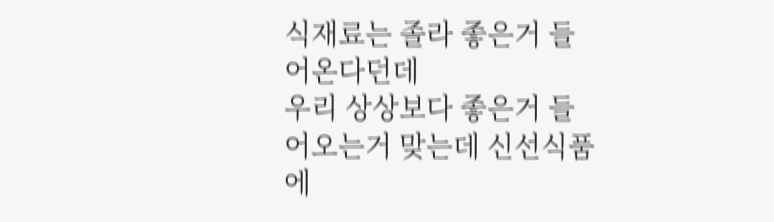식재료는 졸라 좋은거 들어온다던데
우리 상상보다 좋은거 들어오는거 맞는데 신선식품에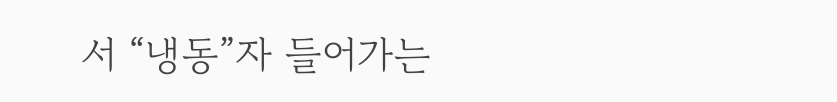서 “냉동”자 들어가는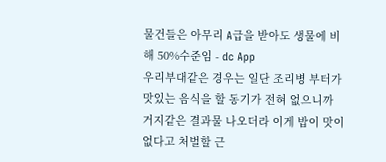물건들은 아무리 A급을 받아도 생물에 비해 50%수준임 - dc App
우리부대같은 경우는 일단 조리병 부터가 맛있는 음식을 할 동기가 전혀 없으니까 거지같은 결과물 나오더라 이게 밥이 맛이 없다고 처벌할 근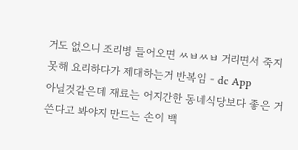거도 없으니 조리병 들어오면 ㅆㅂㅆㅂ 거리면서 죽지못해 요리하다가 제대하는거 반복임 - dc App
아닐것같은데 재료는 어지간한 동네식당보다 좋은 거 쓴다고 봐야지 만드는 손이 백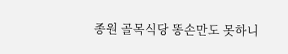종원 골목식당 똥손만도 못하니